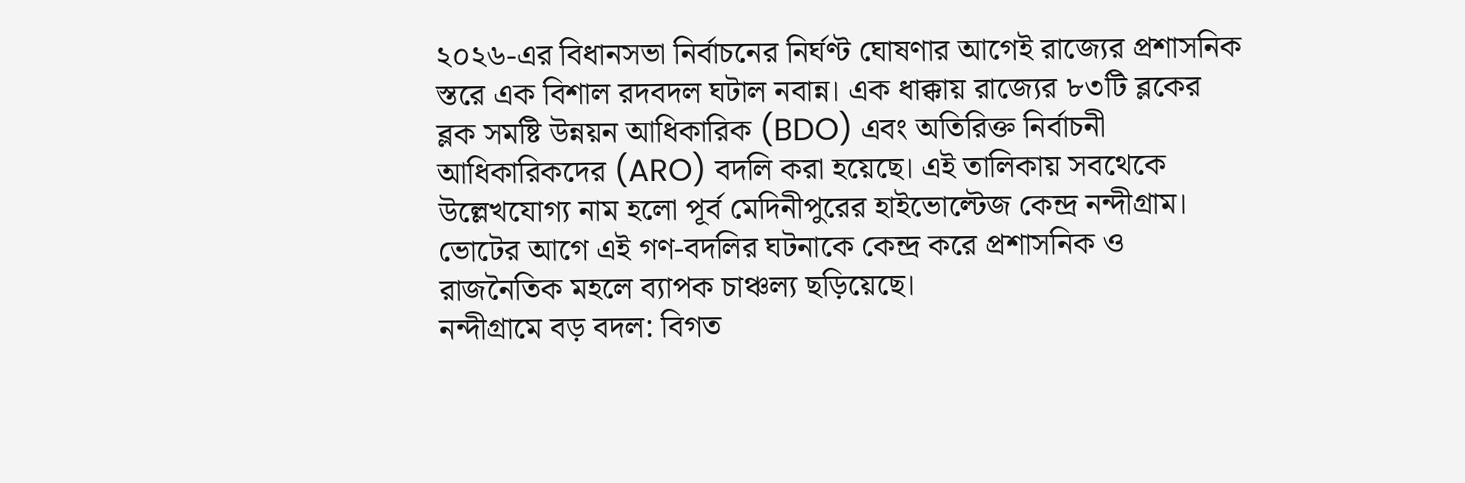২০২৬-এর বিধানসভা নির্বাচনের নির্ঘণ্ট ঘোষণার আগেই রাজ্যের প্রশাসনিক স্তরে এক বিশাল রদবদল ঘটাল নবান্ন। এক ধাক্কায় রাজ্যের ৮৩টি ব্লকের ব্লক সমষ্টি উন্নয়ন আধিকারিক (BDO) এবং অতিরিক্ত নির্বাচনী আধিকারিকদের (ARO) বদলি করা হয়েছে। এই তালিকায় সবথেকে উল্লেখযোগ্য নাম হলো পূর্ব মেদিনীপুরের হাইভোল্টেজ কেন্দ্র নন্দীগ্রাম। ভোটের আগে এই গণ-বদলির ঘটনাকে কেন্দ্র করে প্রশাসনিক ও রাজনৈতিক মহলে ব্যাপক চাঞ্চল্য ছড়িয়েছে।
নন্দীগ্রামে বড় বদল: বিগত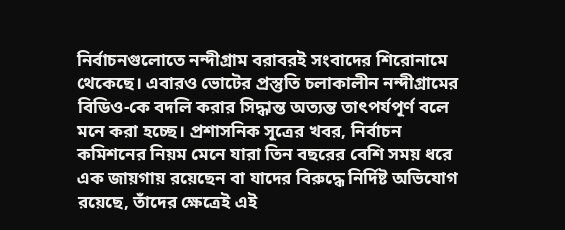নির্বাচনগুলোতে নন্দীগ্রাম বরাবরই সংবাদের শিরোনামে থেকেছে। এবারও ভোটের প্রস্তুতি চলাকালীন নন্দীগ্রামের বিডিও-কে বদলি করার সিদ্ধান্ত অত্যন্ত তাৎপর্যপূর্ণ বলে মনে করা হচ্ছে। প্রশাসনিক সূত্রের খবর, নির্বাচন কমিশনের নিয়ম মেনে যারা তিন বছরের বেশি সময় ধরে এক জায়গায় রয়েছেন বা যাদের বিরুদ্ধে নির্দিষ্ট অভিযোগ রয়েছে, তাঁদের ক্ষেত্রেই এই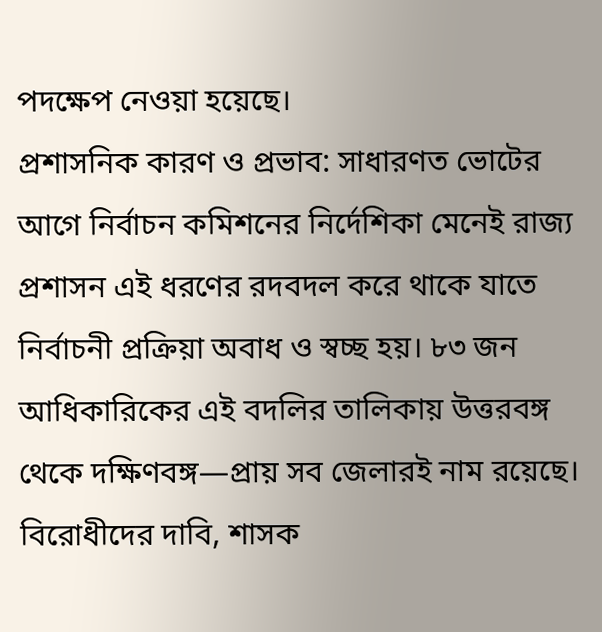পদক্ষেপ নেওয়া হয়েছে।
প্রশাসনিক কারণ ও প্রভাব: সাধারণত ভোটের আগে নির্বাচন কমিশনের নির্দেশিকা মেনেই রাজ্য প্রশাসন এই ধরণের রদবদল করে থাকে যাতে নির্বাচনী প্রক্রিয়া অবাধ ও স্বচ্ছ হয়। ৮৩ জন আধিকারিকের এই বদলির তালিকায় উত্তরবঙ্গ থেকে দক্ষিণবঙ্গ—প্রায় সব জেলারই নাম রয়েছে। বিরোধীদের দাবি, শাসক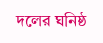দলের ঘনিষ্ঠ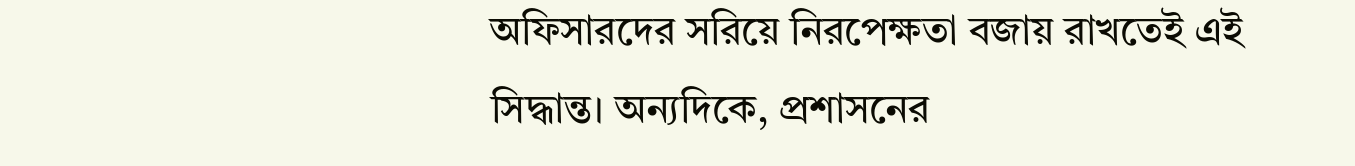অফিসারদের সরিয়ে নিরপেক্ষতা বজায় রাখতেই এই সিদ্ধান্ত। অন্যদিকে, প্রশাসনের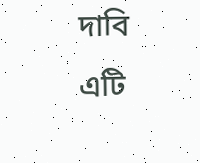দাবি এটি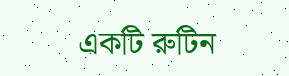একটি রুটিন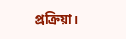প্রক্রিয়া।